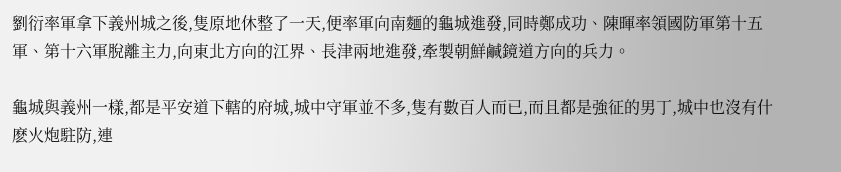劉衍率軍拿下義州城之後,隻原地休整了一天,便率軍向南麵的龜城進發,同時鄭成功、陳暉率領國防軍第十五軍、第十六軍脫離主力,向東北方向的江界、長津兩地進發,牽製朝鮮鹹鏡道方向的兵力。

龜城與義州一樣,都是平安道下轄的府城,城中守軍並不多,隻有數百人而已,而且都是強征的男丁,城中也沒有什麽火炮駐防,連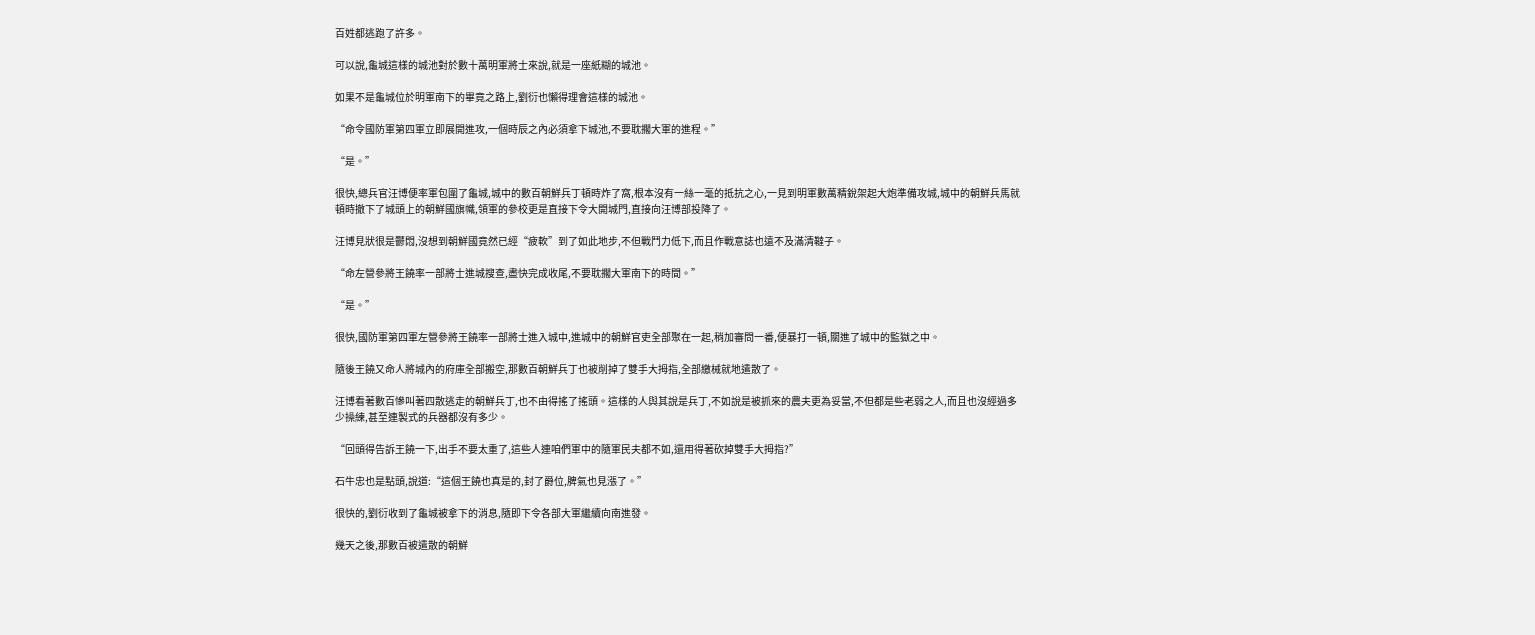百姓都逃跑了許多。

可以說,龜城這樣的城池對於數十萬明軍將士來說,就是一座紙糊的城池。

如果不是龜城位於明軍南下的畢竟之路上,劉衍也懶得理會這樣的城池。

“命令國防軍第四軍立即展開進攻,一個時辰之內必須拿下城池,不要耽擱大軍的進程。”

“是。”

很快,總兵官汪博便率軍包圍了龜城,城中的數百朝鮮兵丁頓時炸了窩,根本沒有一絲一毫的抵抗之心,一見到明軍數萬精銳架起大炮準備攻城,城中的朝鮮兵馬就頓時撤下了城頭上的朝鮮國旗幟,領軍的參校更是直接下令大開城門,直接向汪博部投降了。

汪博見狀很是鬱悶,沒想到朝鮮國竟然已經“疲軟”到了如此地步,不但戰鬥力低下,而且作戰意誌也遠不及滿清韃子。

“命左營參將王饒率一部將士進城搜查,盡快完成收尾,不要耽擱大軍南下的時間。”

“是。”

很快,國防軍第四軍左營參將王饒率一部將士進入城中,進城中的朝鮮官吏全部聚在一起,稍加審問一番,便暴打一頓,關進了城中的監獄之中。

隨後王饒又命人將城內的府庫全部搬空,那數百朝鮮兵丁也被削掉了雙手大拇指,全部繳械就地遣散了。

汪博看著數百慘叫著四散逃走的朝鮮兵丁,也不由得搖了搖頭。這樣的人與其說是兵丁,不如說是被抓來的農夫更為妥當,不但都是些老弱之人,而且也沒經過多少操練,甚至連製式的兵器都沒有多少。

“回頭得告訴王饒一下,出手不要太重了,這些人連咱們軍中的隨軍民夫都不如,還用得著砍掉雙手大拇指?”

石牛忠也是點頭,說道:“這個王饒也真是的,封了爵位,脾氣也見漲了。”

很快的,劉衍收到了龜城被拿下的消息,隨即下令各部大軍繼續向南進發。

幾天之後,那數百被遣散的朝鮮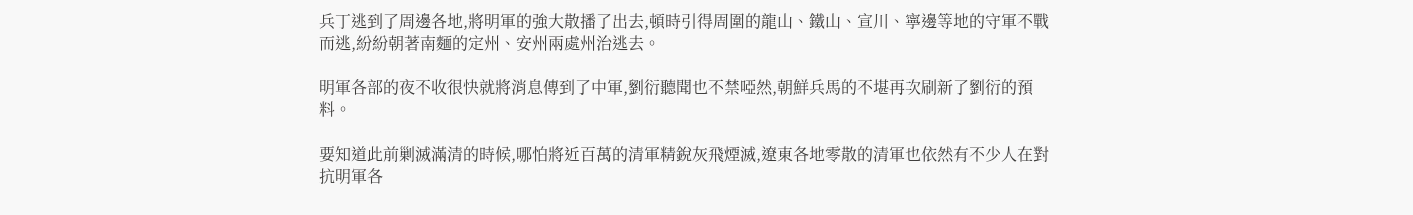兵丁逃到了周邊各地,將明軍的強大散播了出去,頓時引得周圍的龍山、鐵山、宣川、寧邊等地的守軍不戰而逃,紛紛朝著南麵的定州、安州兩處州治逃去。

明軍各部的夜不收很快就將消息傳到了中軍,劉衍聽聞也不禁啞然,朝鮮兵馬的不堪再次刷新了劉衍的預料。

要知道此前剿滅滿清的時候,哪怕將近百萬的清軍精銳灰飛煙滅,遼東各地零散的清軍也依然有不少人在對抗明軍各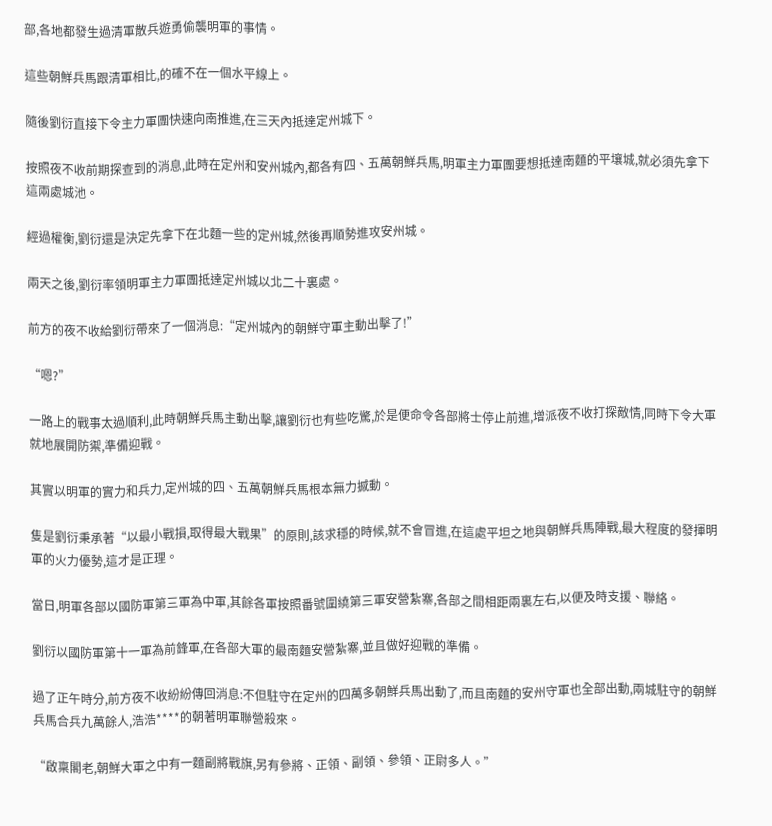部,各地都發生過清軍散兵遊勇偷襲明軍的事情。

這些朝鮮兵馬跟清軍相比,的確不在一個水平線上。

隨後劉衍直接下令主力軍團快速向南推進,在三天內抵達定州城下。

按照夜不收前期探查到的消息,此時在定州和安州城內,都各有四、五萬朝鮮兵馬,明軍主力軍團要想抵達南麵的平壤城,就必須先拿下這兩處城池。

經過權衡,劉衍還是決定先拿下在北麵一些的定州城,然後再順勢進攻安州城。

兩天之後,劉衍率領明軍主力軍團抵達定州城以北二十裏處。

前方的夜不收給劉衍帶來了一個消息:“定州城內的朝鮮守軍主動出擊了!”

“嗯?”

一路上的戰事太過順利,此時朝鮮兵馬主動出擊,讓劉衍也有些吃驚,於是便命令各部將士停止前進,增派夜不收打探敵情,同時下令大軍就地展開防禦,準備迎戰。

其實以明軍的實力和兵力,定州城的四、五萬朝鮮兵馬根本無力撼動。

隻是劉衍秉承著“以最小戰損,取得最大戰果”的原則,該求穩的時候,就不會冒進,在這處平坦之地與朝鮮兵馬陣戰,最大程度的發揮明軍的火力優勢,這才是正理。

當日,明軍各部以國防軍第三軍為中軍,其餘各軍按照番號圍繞第三軍安營紮寨,各部之間相距兩裏左右,以便及時支援、聯絡。

劉衍以國防軍第十一軍為前鋒軍,在各部大軍的最南麵安營紮寨,並且做好迎戰的準備。

過了正午時分,前方夜不收紛紛傳回消息:不但駐守在定州的四萬多朝鮮兵馬出動了,而且南麵的安州守軍也全部出動,兩城駐守的朝鮮兵馬合兵九萬餘人,浩浩****的朝著明軍聯營殺來。

“啟稟閣老,朝鮮大軍之中有一麵副將戰旗,另有參將、正領、副領、參領、正尉多人。”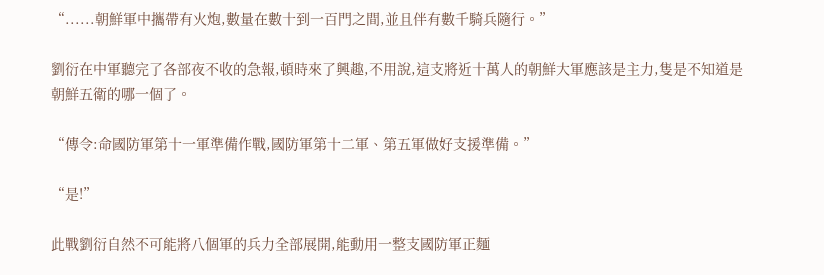“......朝鮮軍中攜帶有火炮,數量在數十到一百門之間,並且伴有數千騎兵隨行。”

劉衍在中軍聽完了各部夜不收的急報,頓時來了興趣,不用說,這支將近十萬人的朝鮮大軍應該是主力,隻是不知道是朝鮮五衛的哪一個了。

“傳令:命國防軍第十一軍準備作戰,國防軍第十二軍、第五軍做好支援準備。”

“是!”

此戰劉衍自然不可能將八個軍的兵力全部展開,能動用一整支國防軍正麵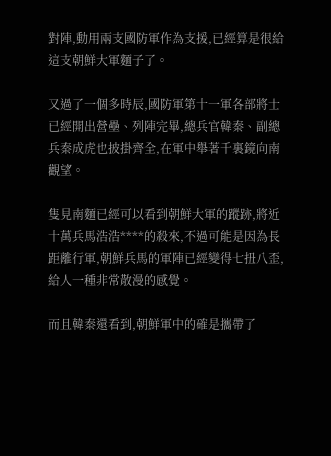對陣,動用兩支國防軍作為支援,已經算是很給這支朝鮮大軍麵子了。

又過了一個多時辰,國防軍第十一軍各部將士已經開出營壘、列陣完畢,總兵官韓秦、副總兵秦成虎也披掛齊全,在軍中舉著千裏鏡向南觀望。

隻見南麵已經可以看到朝鮮大軍的蹤跡,將近十萬兵馬浩浩****的殺來,不過可能是因為長距離行軍,朝鮮兵馬的軍陣已經變得七扭八歪,給人一種非常散漫的感覺。

而且韓秦還看到,朝鮮軍中的確是攜帶了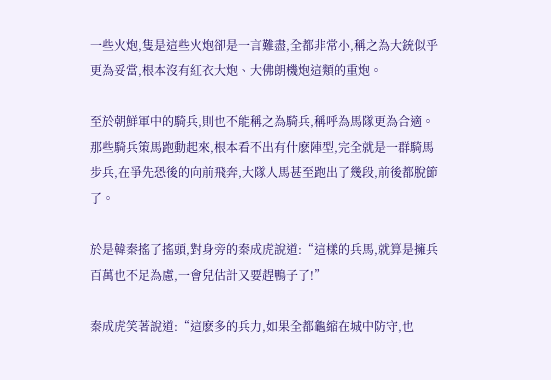一些火炮,隻是這些火炮卻是一言難盡,全都非常小,稱之為大銃似乎更為妥當,根本沒有紅衣大炮、大佛朗機炮這類的重炮。

至於朝鮮軍中的騎兵,則也不能稱之為騎兵,稱呼為馬隊更為合適。那些騎兵策馬跑動起來,根本看不出有什麽陣型,完全就是一群騎馬步兵,在爭先恐後的向前飛奔,大隊人馬甚至跑出了幾段,前後都脫節了。

於是韓秦搖了搖頭,對身旁的秦成虎說道:“這樣的兵馬,就算是擁兵百萬也不足為慮,一會兒估計又要趕鴨子了!”

秦成虎笑著說道:“這麽多的兵力,如果全都龜縮在城中防守,也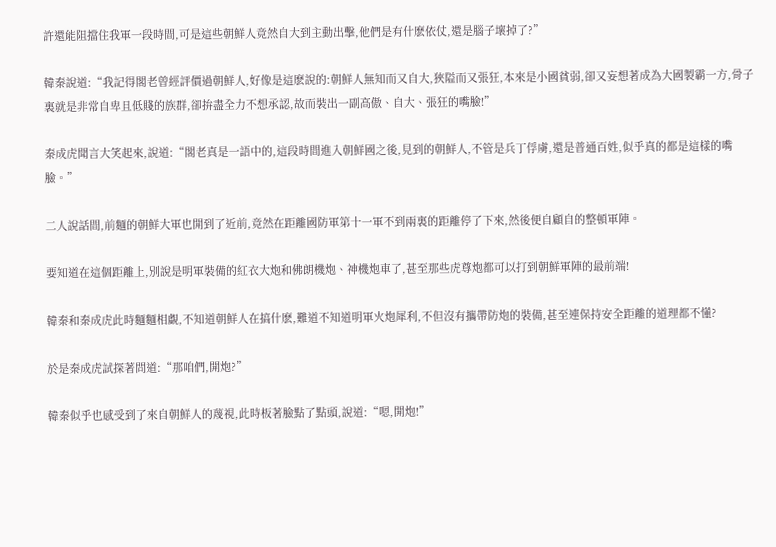許還能阻擋住我軍一段時間,可是這些朝鮮人竟然自大到主動出擊,他們是有什麽依仗,還是腦子壞掉了?”

韓秦說道:“我記得閣老曾經評價過朝鮮人,好像是這麽說的:朝鮮人無知而又自大,狹隘而又張狂,本來是小國貧弱,卻又妄想著成為大國製霸一方,骨子裏就是非常自卑且低賤的族群,卻拚盡全力不想承認,故而裝出一副高傲、自大、張狂的嘴臉!”

秦成虎聞言大笑起來,說道:“閣老真是一語中的,這段時間進入朝鮮國之後,見到的朝鮮人,不管是兵丁俘虜,還是普通百姓,似乎真的都是這樣的嘴臉。”

二人說話間,前麵的朝鮮大軍也開到了近前,竟然在距離國防軍第十一軍不到兩裏的距離停了下來,然後便自顧自的整頓軍陣。

要知道在這個距離上,別說是明軍裝備的紅衣大炮和佛朗機炮、神機炮車了,甚至那些虎尊炮都可以打到朝鮮軍陣的最前端!

韓秦和秦成虎此時麵麵相覷,不知道朝鮮人在搞什麽,難道不知道明軍火炮犀利,不但沒有攜帶防炮的裝備,甚至連保持安全距離的道理都不懂?

於是秦成虎試探著問道:“那咱們,開炮?”

韓秦似乎也感受到了來自朝鮮人的蔑視,此時板著臉點了點頭,說道:“嗯,開炮!”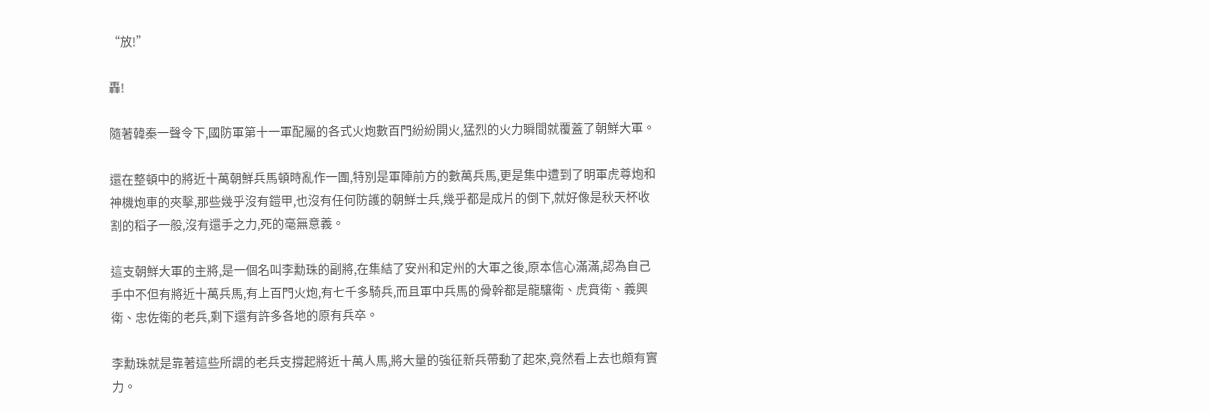“放!”

轟!

隨著韓秦一聲令下,國防軍第十一軍配屬的各式火炮數百門紛紛開火,猛烈的火力瞬間就覆蓋了朝鮮大軍。

還在整頓中的將近十萬朝鮮兵馬頓時亂作一團,特別是軍陣前方的數萬兵馬,更是集中遭到了明軍虎尊炮和神機炮車的夾擊,那些幾乎沒有鎧甲,也沒有任何防護的朝鮮士兵,幾乎都是成片的倒下,就好像是秋天杯收割的稻子一般,沒有還手之力,死的毫無意義。

這支朝鮮大軍的主將,是一個名叫李勳珠的副將,在集結了安州和定州的大軍之後,原本信心滿滿,認為自己手中不但有將近十萬兵馬,有上百門火炮,有七千多騎兵,而且軍中兵馬的骨幹都是龍驤衛、虎賁衛、義興衛、忠佐衛的老兵,剩下還有許多各地的原有兵卒。

李勳珠就是靠著這些所謂的老兵支撐起將近十萬人馬,將大量的強征新兵帶動了起來,竟然看上去也頗有實力。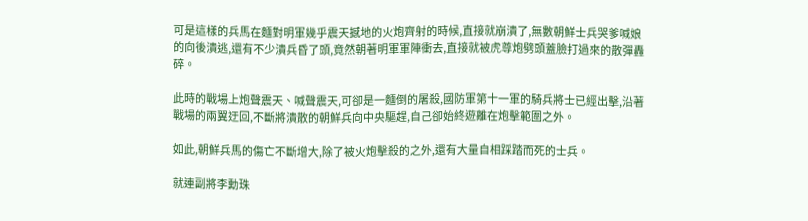可是這樣的兵馬在麵對明軍幾乎震天撼地的火炮齊射的時候,直接就崩潰了,無數朝鮮士兵哭爹喊娘的向後潰逃,還有不少潰兵昏了頭,竟然朝著明軍軍陣衝去,直接就被虎尊炮劈頭蓋臉打過來的散彈轟碎。

此時的戰場上炮聲震天、喊聲震天,可卻是一麵倒的屠殺,國防軍第十一軍的騎兵將士已經出擊,沿著戰場的兩翼迂回,不斷將潰散的朝鮮兵向中央驅趕,自己卻始終遊離在炮擊範圍之外。

如此,朝鮮兵馬的傷亡不斷增大,除了被火炮擊殺的之外,還有大量自相踩踏而死的士兵。

就連副將李勳珠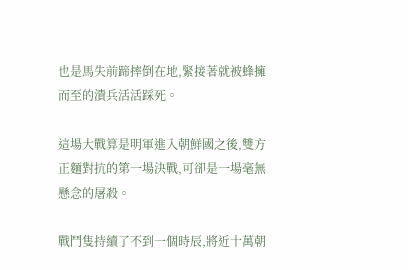也是馬失前蹄摔倒在地,緊接著就被蜂擁而至的潰兵活活踩死。

這場大戰算是明軍進入朝鮮國之後,雙方正麵對抗的第一場決戰,可卻是一場毫無懸念的屠殺。

戰鬥隻持續了不到一個時辰,將近十萬朝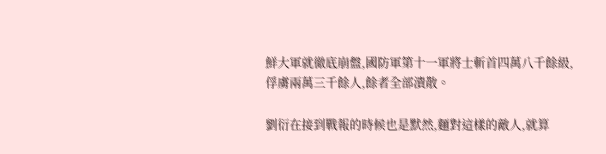鮮大軍就徹底崩盤,國防軍第十一軍將士斬首四萬八千餘級,俘虜兩萬三千餘人,餘者全部潰散。

劉衍在接到戰報的時候也是默然,麵對這樣的敵人,就算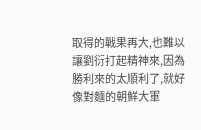取得的戰果再大,也難以讓劉衍打起精神來,因為勝利來的太順利了,就好像對麵的朝鮮大軍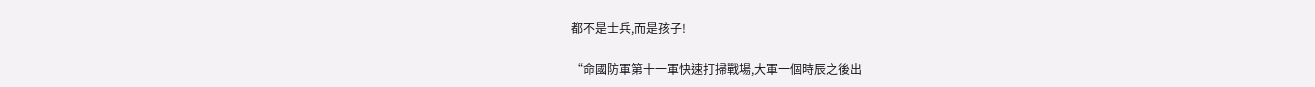都不是士兵,而是孩子!

“命國防軍第十一軍快速打掃戰場,大軍一個時辰之後出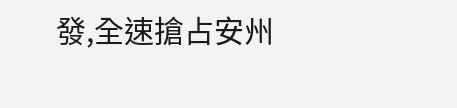發,全速搶占安州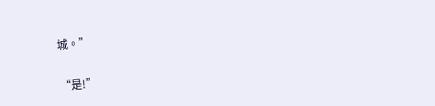城。”

“是!”